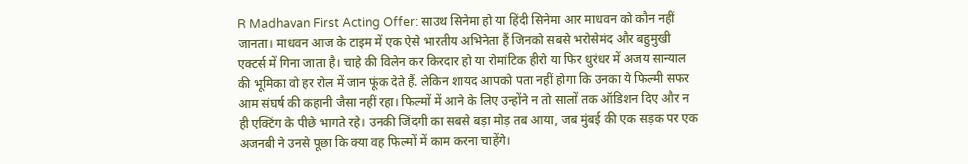R Madhavan First Acting Offer: साउथ सिनेमा हो या हिंदी सिनेमा आर माधवन को कौन नहीं जानता। माधवन आज के टाइम में एक ऐसे भारतीय अभिनेता हैं जिनको सबसे भरोसेमंद और बहुमुखी एक्टर्स में गिना जाता है। चाहे की विलेन कर किरदार हो या रोमांटिक हीरो या फिर धुरंधर में अजय सान्याल की भूमिका वो हर रोल में जान फूंक देते हैं. लेकिन शायद आपको पता नहीं होगा कि उनका ये फिल्मी सफर आम संघर्ष की कहानी जैसा नहीं रहा। फिल्मों में आने के लिए उन्होंने न तो सालों तक ऑडिशन दिए और न ही एक्टिंग के पीछे भागते रहे। उनकी जिंदगी का सबसे बड़ा मोड़ तब आया, जब मुंबई की एक सड़क पर एक अजनबी ने उनसे पूछा कि क्या वह फिल्मों में काम करना चाहेंगे।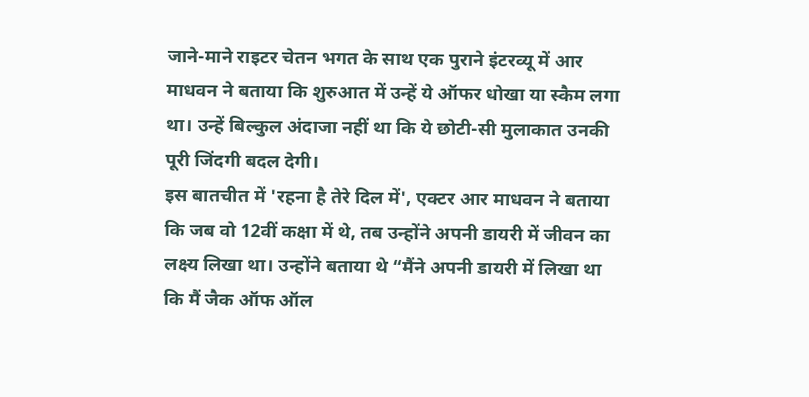जाने-माने राइटर चेतन भगत के साथ एक पुराने इंटरव्यू में आर माधवन ने बताया कि शुरुआत में उन्हें ये ऑफर धोखा या स्कैम लगा था। उन्हें बिल्कुल अंदाजा नहीं था कि ये छोटी-सी मुलाकात उनकी पूरी जिंदगी बदल देगी।
इस बातचीत में 'रहना है तेरे दिल में', एक्टर आर माधवन ने बताया कि जब वो 12वीं कक्षा में थे, तब उन्होंने अपनी डायरी में जीवन का लक्ष्य लिखा था। उन्होंने बताया थे “मैंने अपनी डायरी में लिखा था कि मैं जैक ऑफ ऑल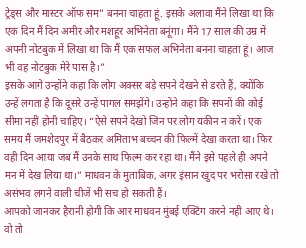ट्रेड्स और मास्टर ऑफ सम” बनना चाहता हूं. इसके अलावा मैंने लिखा था कि एक दिन मैं दिन अमीर और मशहूर अभिनेता बनूंगा। मैंने 17 साल की उम्र में अपनी नोटबुक में लिखा था कि मैं एक सफल अभिनेता बनना चाहता हूं। आज भी वह नोटबुक मेरे पास है।”
इसके आगे उन्होंने कहा कि लोग अक्सर बड़े सपने देखने से डरते हैं, क्योंकि उन्हें लगता है कि दूसरे उन्हें पागल समझेंगे। उन्होंने कहा कि सपनों की कोई सीमा नहीं होनी चाहिए। “ऐसे सपने देखो जिन पर लोग यकीन न करें। एक समय मैं जमशेदपुर में बैठकर अमिताभ बच्चन की फिल्में देखा करता था। फिर वही दिन आया जब मैं उनके साथ फिल्म कर रहा था। मैंने इसे पहले ही अपने मन में देख लिया था।” माधवन के मुताबिक, अगर इंसान खुद पर भरोसा रखे तो असंभव लगने वाली चीजें भी सच हो सकती हैं।
आपको जानकर हैरानी होगी कि आर माधवन मुंबई एक्टिंग करने नहीं आए थे। वो तो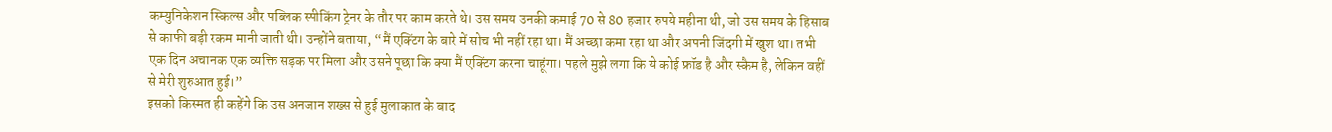कम्युनिकेशन स्किल्स और पब्लिक स्पीकिंग ट्रेनर के तौर पर काम करते थे। उस समय उनकी कमाई 70 से 80 हजार रुपये महीना थी, जो उस समय के हिसाब से काफी बड़ी रकम मानी जाती थी। उन्होंने बताया, “मैं एक्टिंग के बारे में सोच भी नहीं रहा था। मैं अच्छा कमा रहा था और अपनी जिंदगी में खुश था। तभी एक दिन अचानक एक व्यक्ति सड़क पर मिला और उसने पूछा कि क्या मैं एक्टिंग करना चाहूंगा। पहले मुझे लगा कि ये कोई फ्रॉड है और स्कैम है, लेकिन वहीं से मेरी शुरुआत हुई।”
इसको किस्मत ही कहेंगे कि उस अनजान शख्स से हुई मुलाकात के बाद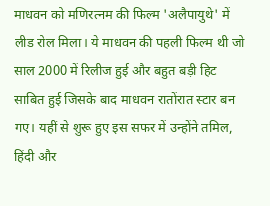माधवन को मणिरत्नम की फिल्म 'अलैपायुथे' में लीड रोल मिला। ये माधवन की पहली फिल्म थी जो साल 2000 में रिलीज हुई और बहुत बड़ी हिट साबित हुई जिसके बाद माधवन रातोंरात स्टार बन गए। यहीं से शुरू हुए इस सफर में उन्होंने तमिल, हिंदी और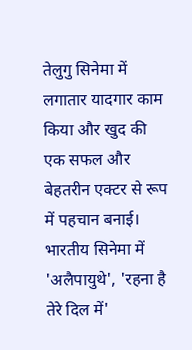तेलुगु सिनेमा में लगातार यादगार काम किया और खुद की एक सफल और बेहतरीन एक्टर से रूप में पहचान बनाई।
भारतीय सिनेमा में 'अलैपायुथे', 'रहना है तेरे दिल में'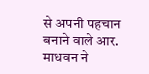से अपनी पहचान बनाने वाले आर. माधवन ने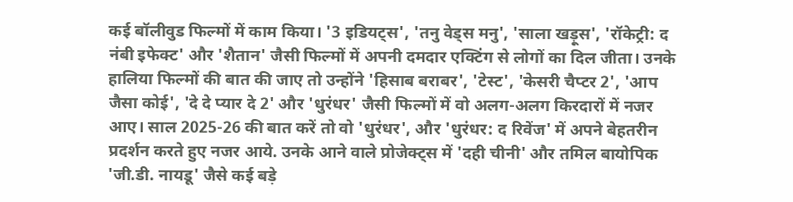कई बॉलीवुड फिल्मों में काम किया। '3 इडियट्स', 'तनु वेड्स मनु', 'साला खड़ूस', 'रॉकेट्री: द नंबी इफेक्ट' और 'शैतान' जैसी फिल्मों में अपनी दमदार एक्टिंग से लोगों का दिल जीता। उनके हालिया फिल्मों की बात की जाए तो उन्होंने 'हिसाब बराबर', 'टेस्ट', 'केसरी चैप्टर 2', 'आप जैसा कोई', 'दे दे प्यार दे 2' और 'धुरंधर' जैसी फिल्मों में वो अलग-अलग किरदारों में नजर आए। साल 2025-26 की बात करें तो वो 'धुरंधर', और 'धुरंधर: द रिवेंज' में अपने बेहतरीन प्रदर्शन करते हुए नजर आये. उनके आने वाले प्रोजेक्ट्स में 'दही चीनी' और तमिल बायोपिक 'जी.डी. नायडू' जैसे कई बड़े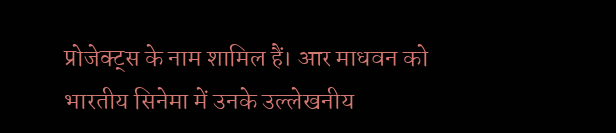प्रोजेक्ट्स के नाम शामिल हैं। आर माधवन को भारतीय सिनेमा में उनके उल्लेखनीय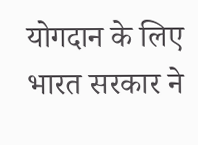योगदान के लिए भारत सरकार ने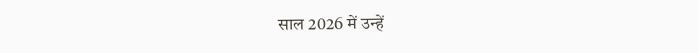साल 2026 में उन्हें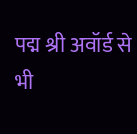पद्म श्री अवॉर्ड से भी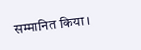सम्मानित किया।